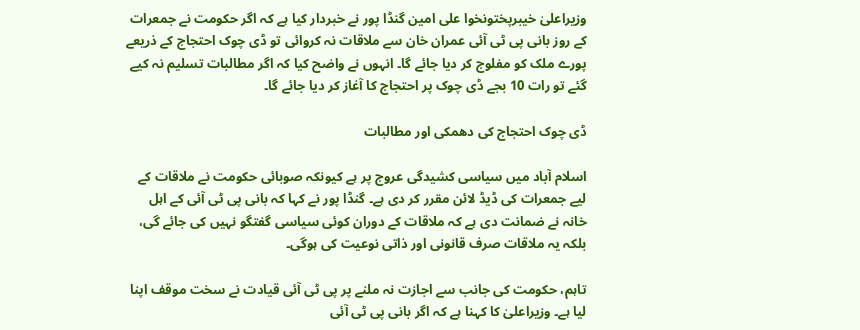وزیراعلیٰ خیبرپختونخوا علی امین گنڈا پور نے خبردار کیا ہے کہ اگر حکومت نے جمعرات کے روز بانی پی ٹی آئی عمران خان سے ملاقات نہ کروائی تو ڈی چوک احتجاج کے ذریعے پورے ملک کو مفلوج کر دیا جائے گا۔ انہوں نے واضح کیا کہ اگر مطالبات تسلیم نہ کیے گئے تو رات 10 بجے ڈی چوک پر احتجاج کا آغاز کر دیا جائے گا۔

ڈی چوک احتجاج کی دھمکی اور مطالبات

اسلام آباد میں سیاسی کشیدگی عروج پر ہے کیونکہ صوبائی حکومت نے ملاقات کے لیے جمعرات کی ڈیڈ لائن مقرر کر دی ہے۔ گنڈا پور نے کہا کہ بانی پی ٹی آئی کے اہل خانہ نے ضمانت دی ہے کہ ملاقات کے دوران کوئی سیاسی گفتگو نہیں کی جائے گی، بلکہ یہ ملاقات صرف قانونی اور ذاتی نوعیت کی ہوگی۔

تاہم، حکومت کی جانب سے اجازت نہ ملنے پر پی ٹی آئی قیادت نے سخت موقف اپنا لیا ہے۔ وزیراعلیٰ کا کہنا ہے کہ اگر بانی پی ٹی آئی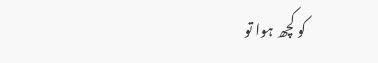کو کچھ ہوا تو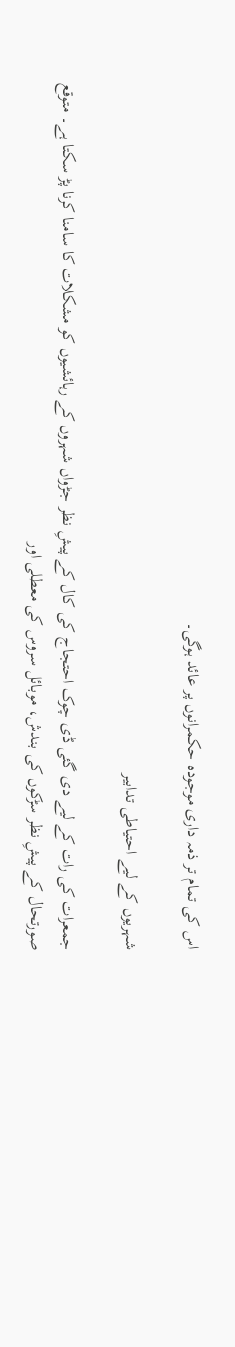اس کی تمام تر ذمہ داری موجودہ حکمرانوں پر عائد ہوگی۔

شہریوں کے لیے احتیاطی تدابیر

جمعرات کی رات کے لیے دی گئی ڈی چوک احتجاج کی کال کے پیشِ نظر جڑواں شہروں کے رہائشیوں کو مشکلات کا سامنا کرنا پڑ سکتا ہے۔ متوقع صورتحال کے پیشِ نظر سڑکوں کی بندش، موبائل سروس کی معطلی اور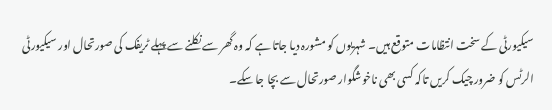سیکیورٹی کے سخت انتظامات متوقع ہیں۔ شہریوں کو مشورہ دیا جاتا ہے کہ وہ گھر سے نکلنے سے پہلے ٹریفک کی صورتحال اور سیکیورٹی الرٹس کو ضرور چیک کریں تاکہ کسی بھی ناخوشگوار صورتحال سے بچا جا سکے۔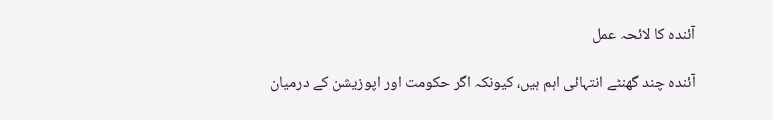آئندہ کا لائحہ عمل

آئندہ چند گھنٹے انتہائی اہم ہیں، کیونکہ اگر حکومت اور اپوزیشن کے درمیان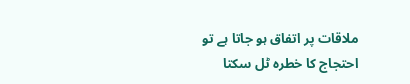ملاقات پر اتفاق ہو جاتا ہے تو احتجاج کا خطرہ ٹل سکتا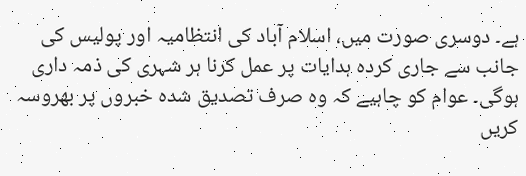ہے۔ دوسری صورت میں، اسلام آباد کی انتظامیہ اور پولیس کی جانب سے جاری کردہ ہدایات پر عمل کرنا ہر شہری کی ذمہ داری ہوگی۔ عوام کو چاہیے کہ وہ صرف تصدیق شدہ خبروں پر بھروسہ کریں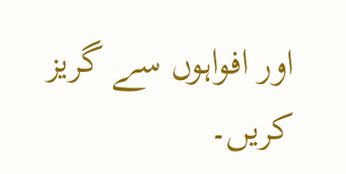اور افواہوں سے گریز کریں۔